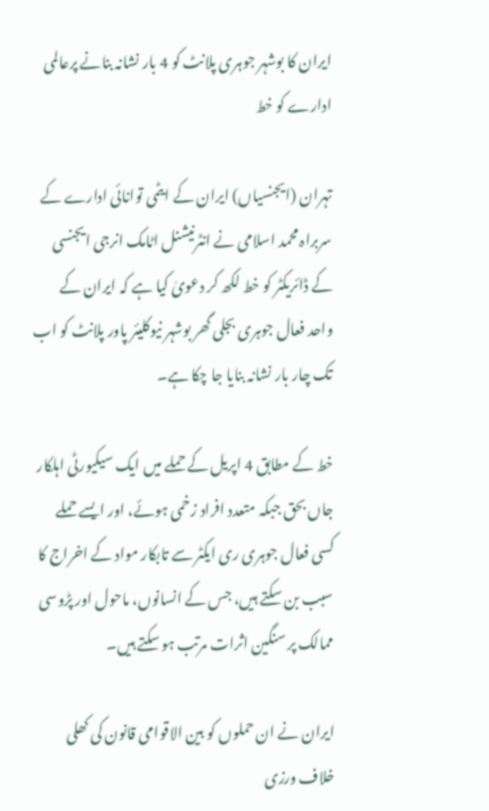ایران کا بوشہر جوہری پلانٹ کو 4 بار نشانہ بنانے پرعالمی ادارے کو خط

تہران (ایجنسیاں) ایران کے ایٹمی توانائی ادارے کے سربراہ محمد اسلامی نے انٹرنیشنل اٹامک انرجی ایجنسی کے ڈائریکٹر کو خط لکھ کر دعویٰ کیا ہے کہ ایران کے واحد فعال جوہری بجلی گھر بوشہر نیوکلیئر پاور پلانٹ کو اب تک چار بار نشانہ بنایا جا چکا ہے۔

خط کے مطابق 4 اپریل کے حملے میں ایک سیکیورٹی اہلکار جاں بحق جبکہ متعدد افراد زخمی ہوئے، اور ایسے حملے کسی فعال جوہری ری ایکٹر سے تابکار مواد کے اخراج کا سبب بن سکتے ہیں، جس کے انسانوں، ماحول اور پڑوسی ممالک پر سنگین اثرات مرتب ہو سکتے ہیں۔

ایران نے ان حملوں کو بین الاقوامی قانون کی کھلی خلاف ورزی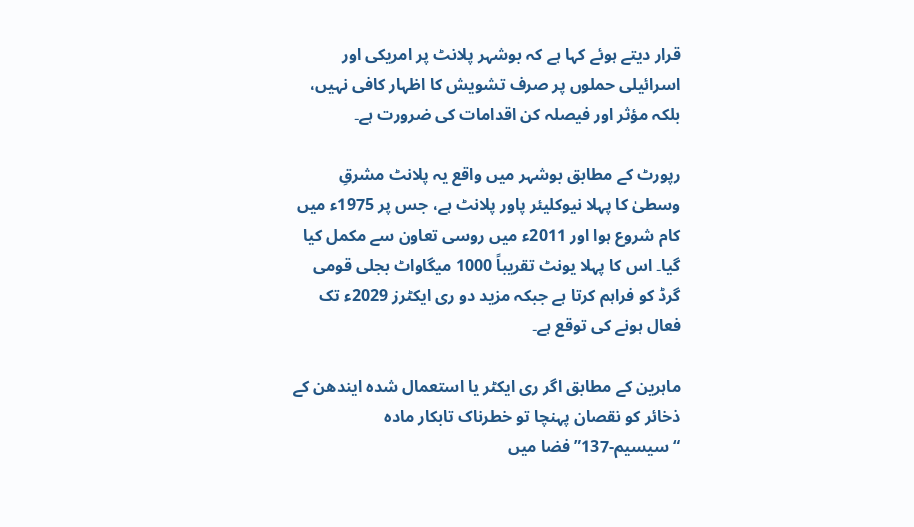قرار دیتے ہوئے کہا ہے کہ بوشہر پلانٹ پر امریکی اور اسرائیلی حملوں پر صرف تشویش کا اظہار کافی نہیں، بلکہ مؤثر اور فیصلہ کن اقدامات کی ضرورت ہے۔

رپورٹ کے مطابق بوشہر میں واقع یہ پلانٹ مشرقِ وسطیٰ کا پہلا نیوکلیئر پاور پلانٹ ہے، جس پر 1975ء میں کام شروع ہوا اور 2011ء میں روسی تعاون سے مکمل کیا گیا۔ اس کا پہلا یونٹ تقریباً 1000 میگاواٹ بجلی قومی گرڈ کو فراہم کرتا ہے جبکہ مزید دو ری ایکٹرز 2029ء تک فعال ہونے کی توقع ہے۔

ماہرین کے مطابق اگر ری ایکٹر یا استعمال شدہ ایندھن کے ذخائر کو نقصان پہنچا تو خطرناک تابکار مادہ “سیسیم-137” فضا میں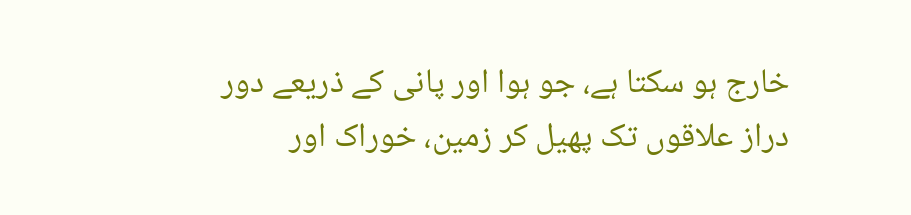خارج ہو سکتا ہے، جو ہوا اور پانی کے ذریعے دور دراز علاقوں تک پھیل کر زمین، خوراک اور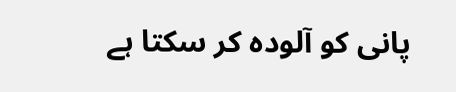پانی کو آلودہ کر سکتا ہے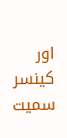اور کینسر سمیت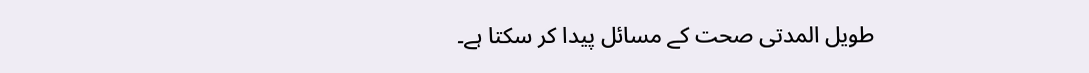طویل المدتی صحت کے مسائل پیدا کر سکتا ہے۔